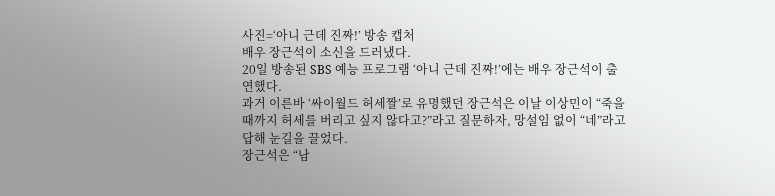사진=‘아니 근데 진짜!’ 방송 캡처
배우 장근석이 소신을 드러냈다.
20일 방송된 SBS 예능 프로그램 ‘아니 근데 진짜!’에는 배우 장근석이 출연했다.
과거 이른바 ‘싸이월드 허세짤’로 유명했던 장근석은 이날 이상민이 “죽을 때까지 허세를 버리고 싶지 않다고?”라고 질문하자, 망설임 없이 “네”라고 답해 눈길을 끌었다.
장근석은 “남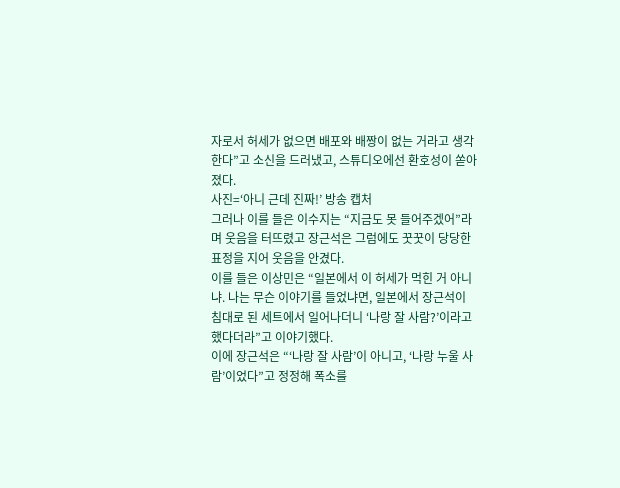자로서 허세가 없으면 배포와 배짱이 없는 거라고 생각한다”고 소신을 드러냈고, 스튜디오에선 환호성이 쏟아졌다.
사진=‘아니 근데 진짜!’ 방송 캡처
그러나 이를 들은 이수지는 “지금도 못 들어주겠어”라며 웃음을 터뜨렸고 장근석은 그럼에도 꿋꿋이 당당한 표정을 지어 웃음을 안겼다.
이를 들은 이상민은 “일본에서 이 허세가 먹힌 거 아니냐. 나는 무슨 이야기를 들었냐면, 일본에서 장근석이 침대로 된 세트에서 일어나더니 ‘나랑 잘 사람?’이라고 했다더라”고 이야기했다.
이에 장근석은 “‘나랑 잘 사람’이 아니고, ‘나랑 누울 사람’이었다”고 정정해 폭소를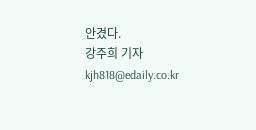안겼다.
강주희 기자 kjh818@edaily.co.kr